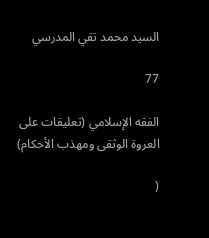السيد محمد تقي المدرسي

77

الفقه الإسلامي (تعليقات على العروة الوثقى ومهذب الأحكام)

(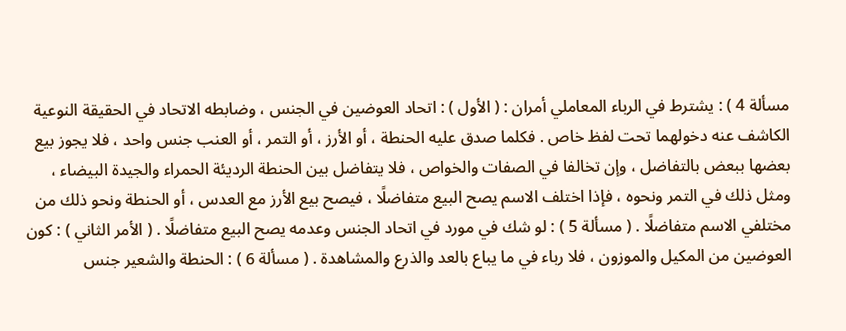مسألة 4 ) : يشترط في الرباء المعاملي أمران : ( الأول ) : اتحاد العوضين في الجنس ، وضابطه الاتحاد في الحقيقة النوعية الكاشف عنه دخولهما تحت لفظ خاص . فكلما صدق عليه الحنطة ، أو الأرز ، أو التمر ، أو العنب جنس واحد ، فلا يجوز بيع بعضها ببعض بالتفاضل ، وإن تخالفا في الصفات والخواص ، فلا يتفاضل بين الحنطة الرديئة الحمراء والجيدة البيضاء ، ومثل ذلك في التمر ونحوه ، فإذا اختلف الاسم يصح البيع متفاضلًا ، فيصح بيع الأرز مع العدس ، أو الحنطة ونحو ذلك من مختلفي الاسم متفاضلًا . ( مسألة 5 ) : لو شك في مورد في اتحاد الجنس وعدمه يصح البيع متفاضلًا . ( الأمر الثاني ) : كون العوضين من المكيل والموزون ، فلا رباء في ما يباع بالعد والذرع والمشاهدة . ( مسألة 6 ) : الحنطة والشعير جنس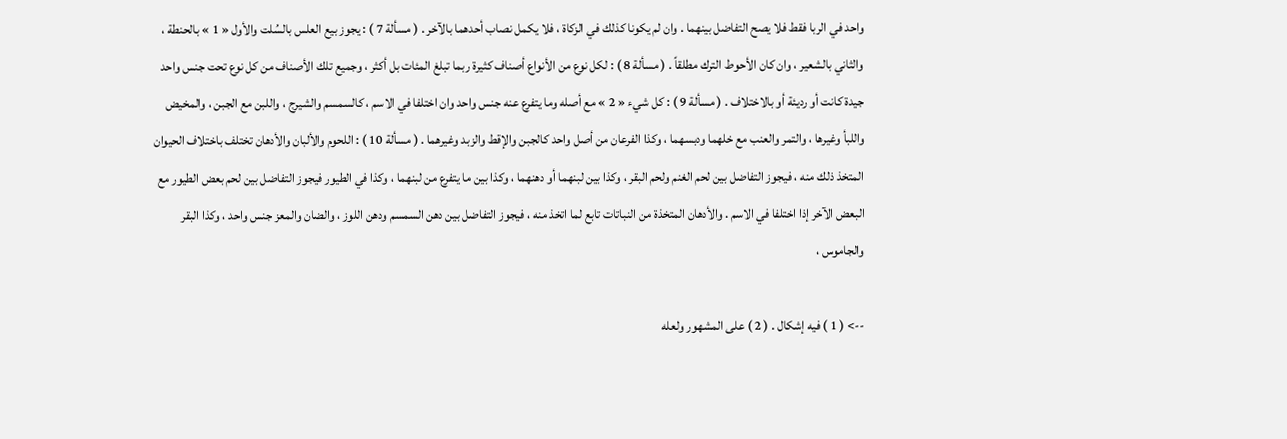واحد في الربا فقط فلا يصح التفاضل بينهما . وان لم يكونا كذلك في الزكاة ، فلا يكمل نصاب أحدهما بالآخر . ( مسألة 7 ) : يجوز بيع العلس بالسُلت والأول « 1 » بالحنطة ، والثاني بالشعير ، وان كان الأحوط الترك مطلقاً . ( مسألة 8 ) : لكل نوع من الأنواع أصناف كثيرة ربما تبلغ المئات بل أكثر ، وجميع تلك الأصناف من كل نوع تحت جنس واحد جيدة كانت أو رديئة أو بالاختلاف . ( مسألة 9 ) : كل شيء « 2 » مع أصله وما يتفرع عنه جنس واحد وان اختلفا في الاسم ، كالسمسم والشيرج ، واللبن مع الجبن ، والمخيض واللبأ وغيرها ، والتمر والعنب مع خلهما ودبسهما ، وكذا الفرعان من أصل واحد كالجبن والإقط والزبد وغيرهما . ( مسألة 10 ) : اللحوم والألبان والأدهان تختلف باختلاف الحيوان المتخذ ذلك منه ، فيجوز التفاضل بين لحم الغنم ولحم البقر ، وكذا بين لبنهما أو دهنهما ، وكذا بين ما يتفرع من لبنهما ، وكذا في الطيور فيجوز التفاضل بين لحم بعض الطيور مع البعض الآخر إذا اختلفا في الاسم . والأدهان المتخذة من النباتات تابع لما اتخذ منه ، فيجوز التفاضل بين دهن السمسم ودهن اللوز ، والضان والمعز جنس واحد ، وكذا البقر والجاموس ،

--> ( 1 ) فيه إشكال . ( 2 ) على المشهور ولعله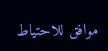موافق للاحتياط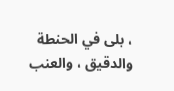، بلى في الحنطة والدقيق ، والعنب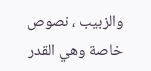والزبيب ، نصوص خاصة وهي القدر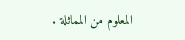المعلوم من المماثلة .